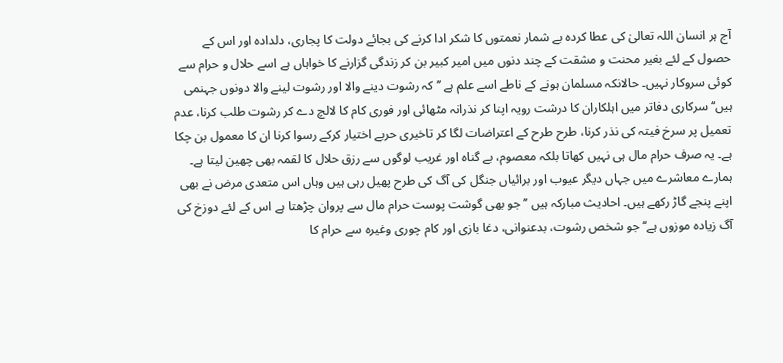آج ہر انسان اللہ تعالیٰ کی عطا کردہ بے شمار نعمتوں کا شکر ادا کرنے کی بجائے دولت کا پجاری، دلدادہ اور اس کے حصول کے لئے بغیر محنت و مشقت کے چند دنوں میں امیر کبیر بن کر زندگی گزارنے کا خواہاں ہے اسے حلال و حرام سے کوئی سروکار نہیں۔ حالانکہ مسلمان ہونے کے ناطے اسے علم ہے ’’کہ رشوت دینے والا اور رشوت لینے والا دونوں جہنمی ہیں‘‘ سرکاری دفاتر میں اہلکاران کا درشت رویہ اپنا کر نذرانہ مٹھائی اور فوری کام کا لالچ دے کر رشوت طلب کرنا، عدم تعمیل پر سرخ فیتہ کی نذر کرنا، طرح طرح کے اعتراضات لگا کر تاخیری حربے اختیار کرکے رسوا کرنا ان کا معمول بن چکا ہے۔ یہ صرف حرام مال ہی نہیں کھاتا بلکہ معصوم، بے گناہ اور غریب لوگوں سے رزق حلال کا لقمہ بھی چھین لیتا ہے۔ ہمارے معاشرے میں جہاں دیگر عیوب اور برائیاں جنگل کی آگ کی طرح پھیل رہی ہیں وہاں اس متعدی مرض نے بھی اپنے پنجے گاڑ رکھے ہیں۔ احادیث مبارکہ ہیں ’’جو بھی گوشت پوست حرام مال سے پروان چڑھتا ہے اس کے لئے دوزخ کی آگ زیادہ موزوں ہے‘‘ جو شخص رشوت، بدعنوانی، دغا بازی اور کام چوری وغیرہ سے حرام کا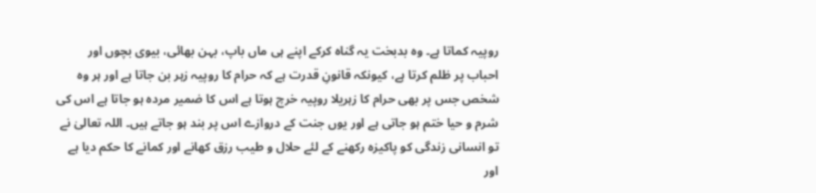روپیہ کماتا ہے۔ وہ بدبخت یہ گناہ کرکے اپنے ہی ماں باپ، بہن بھائی، بیوی بچوں اور احباب پر ظلم کرتا ہے، کیونکہ قانونِ قدرت ہے کہ حرام کا روپیہ زہر بن جاتا ہے اور ہر وہ شخص جس پر بھی حرام کا زہریلا روپیہ خرچ ہوتا ہے اس کا ضمیر مردہ ہو جاتا ہے اس کی شرم و حیا ختم ہو جاتی ہے اور یوں جنت کے دروازے اس پر بند ہو جاتے ہیں۔ اللہ تعالیٰ نے تو انسانی زندگی کو پاکیزہ رکھنے کے لئے حلال و طیب رزق کھانے اور کمانے کا حکم دیا ہے اور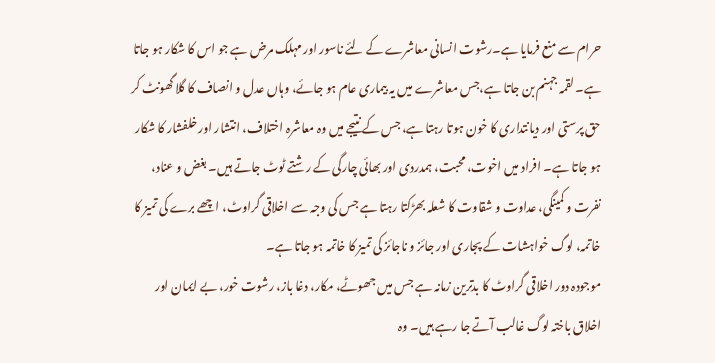حرام سے منع فرمایا ہے۔رشوت انسانی معاشرے کے لئے ناسور اور مہلک مرض ہے جو اس کا شکار ہو جاتا ہے۔ لقمہ جہنم بن جاتا ہے،جس معاشرے میں یہ بیماری عام ہو جائے، وہاں عدل و انصاف کا گلا گھونٹ کر حق پرستی اور دیانتداری کا خون ہوتا رہتا ہے، جس کے نتیجے میں وہ معاشرہ اختلاف، انتشار اور خلفشار کا شکار ہو جاتا ہے۔ افراد میں اخوت، محبت، ہمدردی اور بھائی چارگی کے رشتے ٹوٹ جاتے ہیں۔ بغض و عناد، نفرت و کمینگی، عداوت و شقاوت کا شعلہ بھڑکتا رہتا ہے جس کی وجہ سے اخلاقی گراوٹ، اچھے برے کی تمیز کا خاتمہ، لوگ خواہشات کے پجاری اور جائز و ناجائز کی تمیز کا خاتمہ ہو جاتا ہے۔
موجودہ دور اخلاقی گراوٹ کا بدترین زمانہ ہے جس میں جھوٹے، مکار، دغا باز، رشوت خور، بے ایمان اور اخلاق باختہ لوگ غالب آتے جا رہے ہیں۔ وہ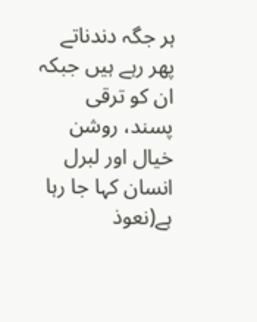ہر جگہ دندناتے پھر رہے ہیں جبکہ ان کو ترقی پسند، روشن خیال اور لبرل انسان کہا جا رہا ہے(نعوذ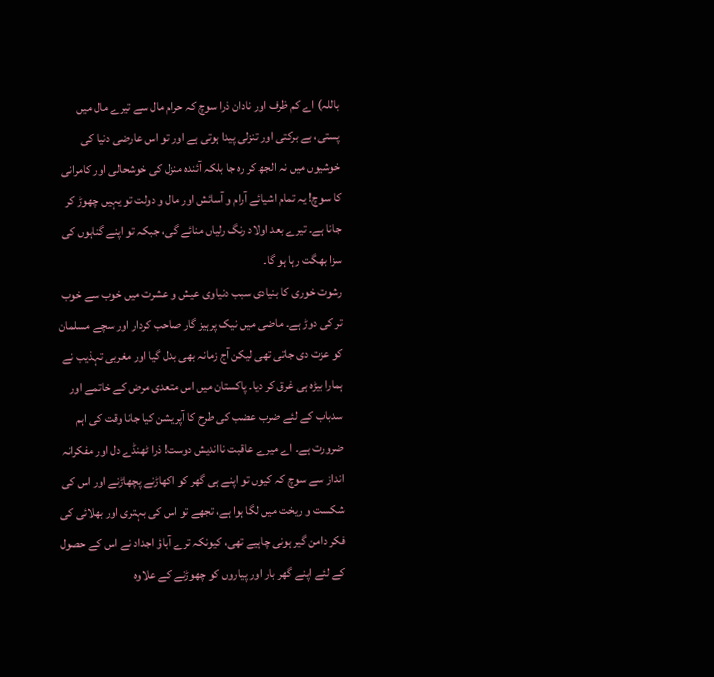باللہ) اے کم ظرف اور نادان ذرا سوچ کہ حرام مال سے تیرے مال میں پستی، بے برکتی اور تنزلی پیدا ہوتی ہے اور تو اس عارضی دنیا کی خوشیوں میں نہ الجھ کر رہ جا بلکہ آئندہ منزل کی خوشحالی اور کامرانی کا سوچ! یہ تمام اشیائے آرام و آسائش اور مال و دولت تو یہیں چھوڑ کر جانا ہے۔ تیرے بعد اولاد رنگ رلیاں منائے گی، جبکہ تو اپنے گناہوں کی سزا بھگت رہا ہو گا۔
رشوت خوری کا بنیادی سبب دنیاوی عیش و عشرت میں خوب سے خوب تر کی دوڑ ہے۔ ماضی میں نیک پرہیز گار صاحب کردار اور سچے مسلمان کو عزت دی جاتی تھی لیکن آج زمانہ بھی بدل گیا اور مغربی تہذیب نے ہمارا بیڑہ ہی غرق کر دیا۔ پاکستان میں اس متعدی مرض کے خاتمے اور سدباب کے لئے ضرب عضب کی طرح کا آپریشن کیا جانا وقت کی اہم ضرورت ہے۔ اے میرے عاقبت نااندیش دوست! ذرا ٹھنڈے دل اور مفکرانہ انداز سے سوچ کہ کیوں تو اپنے ہی گھر کو اکھاڑنے پچھاڑنے اور اس کی شکست و ریخت میں لگا ہوا ہے، تجھے تو اس کی بہتری اور بھلائی کی فکر دامن گیر ہونی چاہیے تھی، کیونکہ ترے آباؤ اجداد نے اس کے حصول کے لئے اپنے گھر بار اور پیاروں کو چھوڑنے کے علاوہ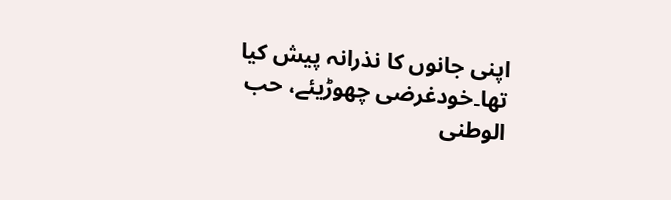اپنی جانوں کا نذرانہ پیش کیا تھا۔خودغرضی چھوڑیئے، حب الوطنی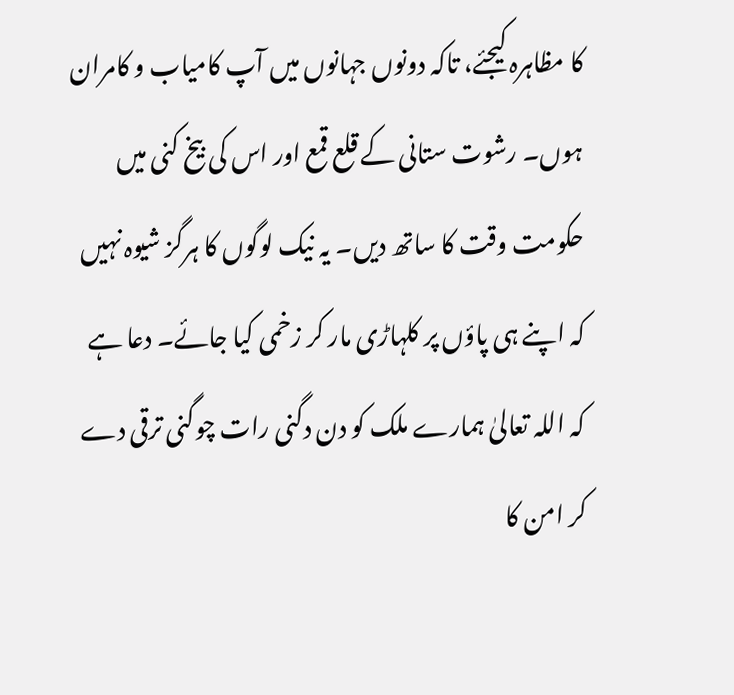کا مظاہرہ کیجئے، تاکہ دونوں جہانوں میں آپ کامیاب و کامران ہوں۔ رشوت ستانی کے قلع قمع اور اس کی بیخ کنی میں حکومت وقت کا ساتھ دیں۔ یہ نیک لوگوں کا ہرگز شیوہ نہیں کہ اپنے ہی پاؤں پر کلہاڑی مار کر زخمی کیا جائے۔ دعا ہے کہ اللہ تعالیٰ ہمارے ملک کو دن دگنی رات چوگنی ترقی دے کر امن کا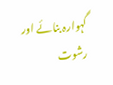گہوارہ بنائے اور رشوت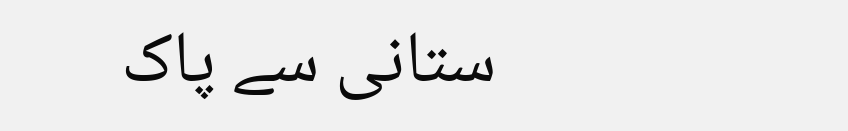ستانی سے پاک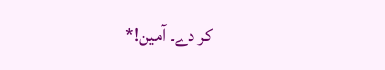کر دے۔ آمین!*